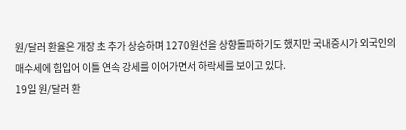원/달러 환율은 개장 초 추가 상승하며 1270원선을 상향돌파하기도 했지만 국내증시가 외국인의 매수세에 힘입어 이틀 연속 강세를 이어가면서 하락세를 보이고 있다.
19일 원/달러 환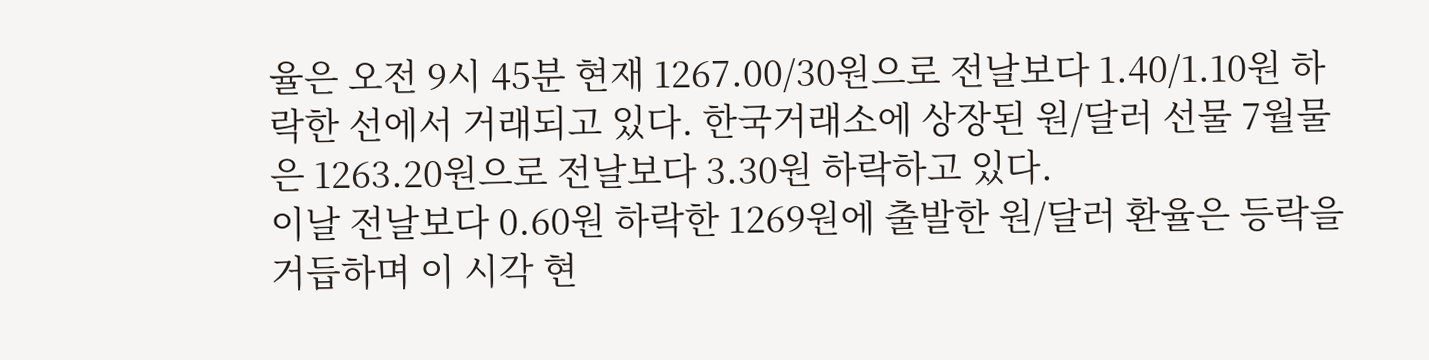율은 오전 9시 45분 현재 1267.00/30원으로 전날보다 1.40/1.10원 하락한 선에서 거래되고 있다. 한국거래소에 상장된 원/달러 선물 7월물은 1263.20원으로 전날보다 3.30원 하락하고 있다.
이날 전날보다 0.60원 하락한 1269원에 출발한 원/달러 환율은 등락을 거듭하며 이 시각 현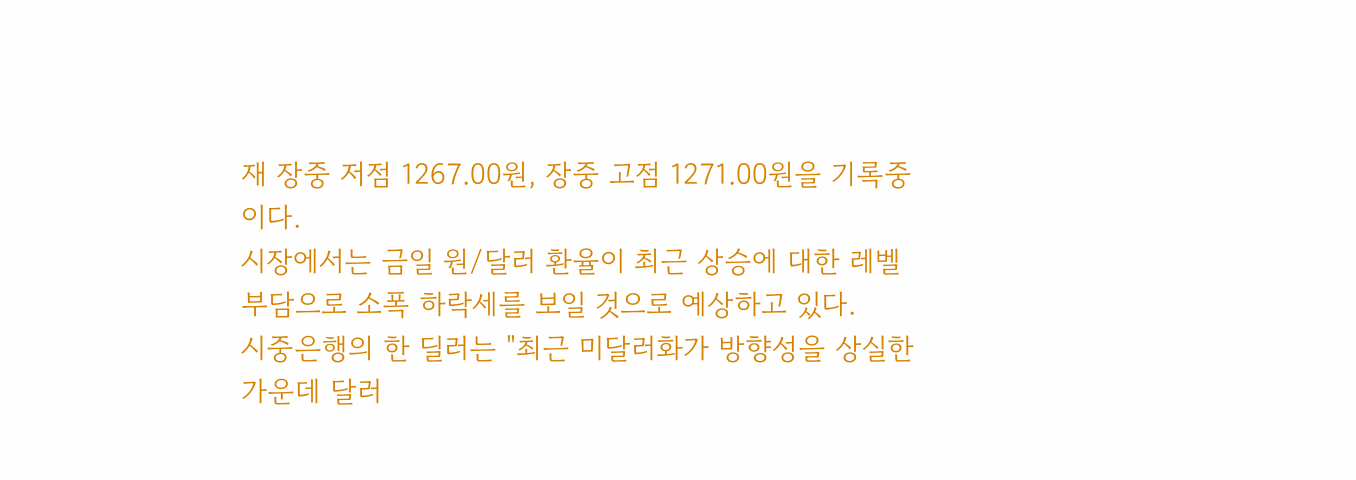재 장중 저점 1267.00원, 장중 고점 1271.00원을 기록중이다.
시장에서는 금일 원/달러 환율이 최근 상승에 대한 레벨부담으로 소폭 하락세를 보일 것으로 예상하고 있다.
시중은행의 한 딜러는 "최근 미달러화가 방향성을 상실한 가운데 달러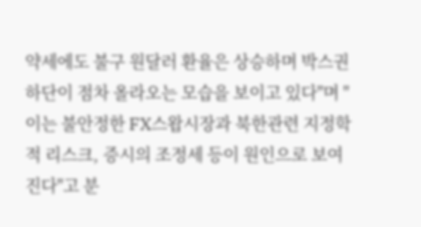약세에도 불구 원달러 환율은 상승하며 박스권 하단이 점차 올라오는 모습을 보이고 있다"며 "이는 불안정한 FX스왑시장과 북한관련 지정학적 리스크, 증시의 조정세 등이 원인으로 보여진다"고 분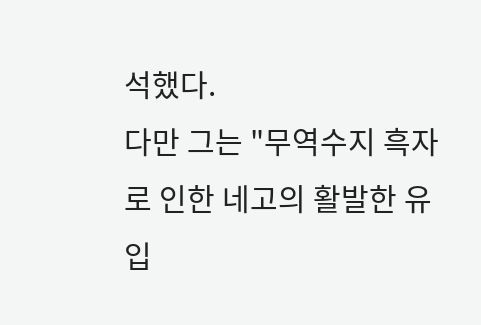석했다.
다만 그는 "무역수지 흑자로 인한 네고의 활발한 유입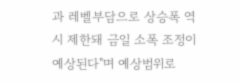과 레벨부담으로 상승폭 역시 제한돼 금일 소폭 조정이 예상된다"며 예상범위로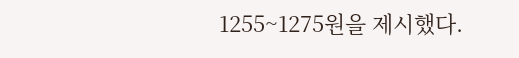1255~1275원을 제시했다.